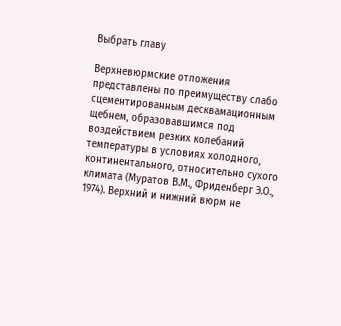Выбрать главу

Верхневюрмские отложения представлены по преимуществу слабо сцементированным десквамационным щебнем, образовавшимся под воздействием резких колебаний температуры в условиях холодного, континентального, относительно сухого климата (Муратов В.М., Фриденберг Э.О., 1974). Верхний и нижний вюрм не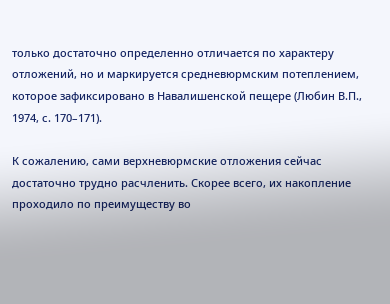только достаточно определенно отличается по характеру отложений, но и маркируется средневюрмским потеплением, которое зафиксировано в Навалишенской пещере (Любин В.П., 1974, с. 170–171).

К сожалению, сами верхневюрмские отложения сейчас достаточно трудно расчленить. Скорее всего, их накопление проходило по преимуществу во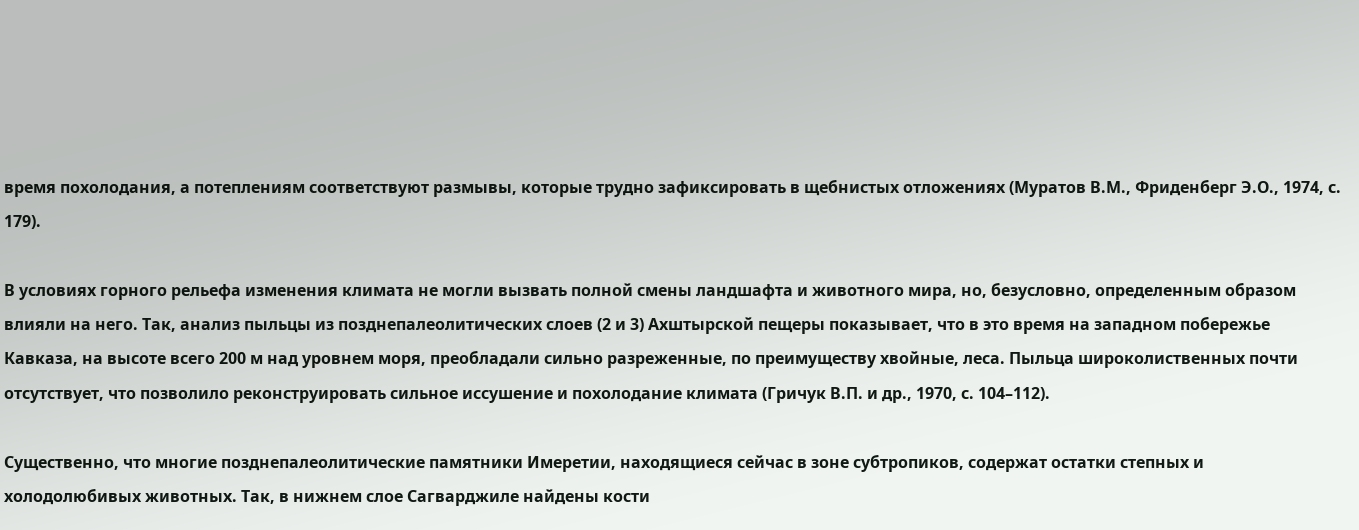время похолодания, а потеплениям соответствуют размывы, которые трудно зафиксировать в щебнистых отложениях (Муратов В.М., Фриденберг Э.О., 1974, с. 179).

В условиях горного рельефа изменения климата не могли вызвать полной смены ландшафта и животного мира, но, безусловно, определенным образом влияли на него. Так, анализ пыльцы из позднепалеолитических слоев (2 и 3) Ахштырской пещеры показывает, что в это время на западном побережье Кавказа, на высоте всего 200 м над уровнем моря, преобладали сильно разреженные, по преимуществу хвойные, леса. Пыльца широколиственных почти отсутствует, что позволило реконструировать сильное иссушение и похолодание климата (Гричук В.П. и др., 1970, с. 104–112).

Существенно, что многие позднепалеолитические памятники Имеретии, находящиеся сейчас в зоне субтропиков, содержат остатки степных и холодолюбивых животных. Так, в нижнем слое Сагварджиле найдены кости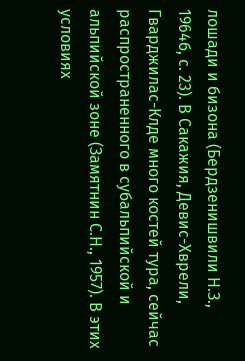лошади и бизона (Бердзенишвили Н.З., 1964б, с. 23). В Сакажия, Девис-Хврели, Гварджилас-Клде много костей тура, сейчас распространенного в субальпийской и альпийской зоне (Замятнин С.Н., 1957). В этих условиях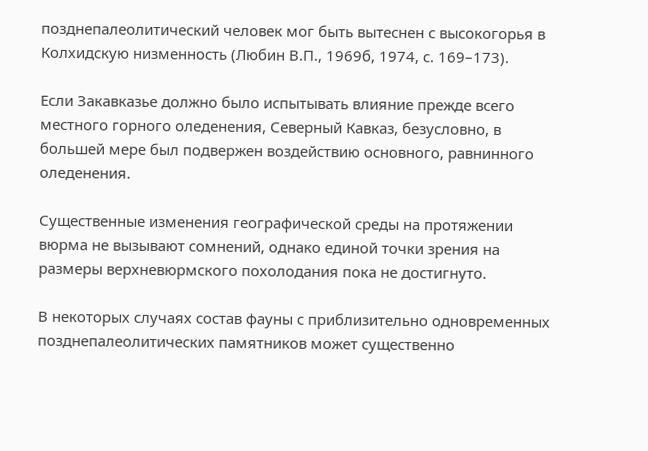позднепалеолитический человек мог быть вытеснен с высокогорья в Колхидскую низменность (Любин В.П., 1969б, 1974, с. 169–173).

Если Закавказье должно было испытывать влияние прежде всего местного горного оледенения, Северный Кавказ, безусловно, в большей мере был подвержен воздействию основного, равнинного оледенения.

Существенные изменения географической среды на протяжении вюрма не вызывают сомнений, однако единой точки зрения на размеры верхневюрмского похолодания пока не достигнуто.

В некоторых случаях состав фауны с приблизительно одновременных позднепалеолитических памятников может существенно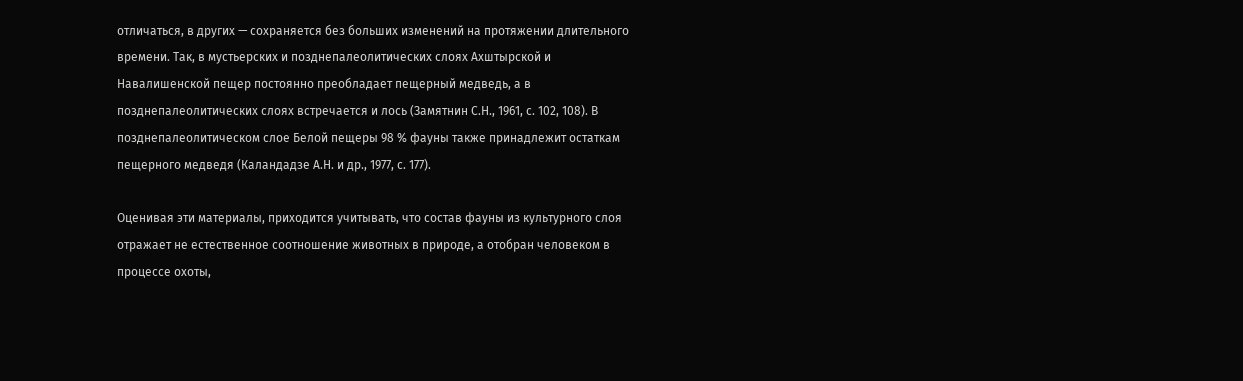отличаться, в других — сохраняется без больших изменений на протяжении длительного времени. Так, в мустьерских и позднепалеолитических слоях Ахштырской и Навалишенской пещер постоянно преобладает пещерный медведь, а в позднепалеолитических слоях встречается и лось (Замятнин С.Н., 1961, с. 102, 108). В позднепалеолитическом слое Белой пещеры 98 % фауны также принадлежит остаткам пещерного медведя (Каландадзе А.Н. и др., 1977, с. 177).

Оценивая эти материалы, приходится учитывать, что состав фауны из культурного слоя отражает не естественное соотношение животных в природе, а отобран человеком в процессе охоты,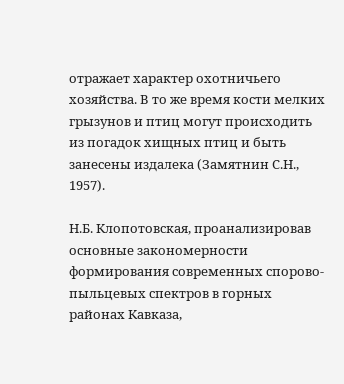отражает характер охотничьего хозяйства. В то же время кости мелких грызунов и птиц могут происходить из погадок хищных птиц и быть занесены издалека (Замятнин С.Н., 1957).

Н.Б. Клопотовская, проанализировав основные закономерности формирования современных спорово-пыльцевых спектров в горных районах Кавказа,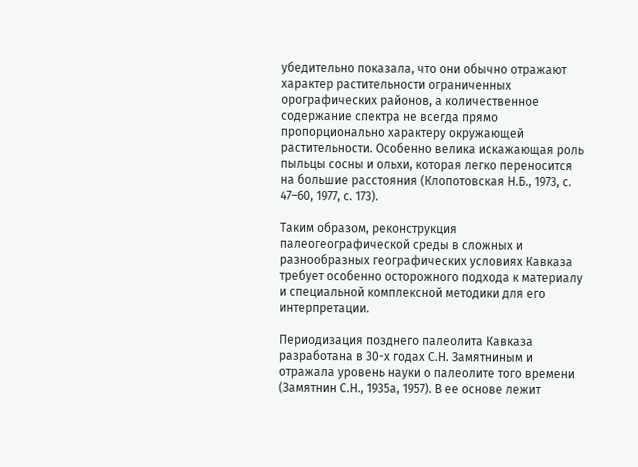убедительно показала, что они обычно отражают характер растительности ограниченных орографических районов, а количественное содержание спектра не всегда прямо пропорционально характеру окружающей растительности. Особенно велика искажающая роль пыльцы сосны и ольхи, которая легко переносится на большие расстояния (Клопотовская Н.Б., 1973, с. 47–60, 1977, с. 173).

Таким образом, реконструкция палеогеографической среды в сложных и разнообразных географических условиях Кавказа требует особенно осторожного подхода к материалу и специальной комплексной методики для его интерпретации.

Периодизация позднего палеолита Кавказа разработана в 30-х годах С.Н. Замятниным и отражала уровень науки о палеолите того времени (Замятнин С.Н., 1935а, 1957). В ее основе лежит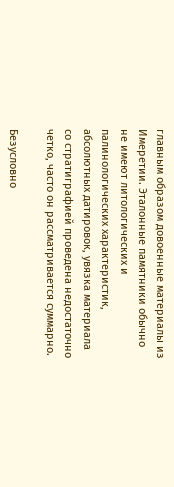главным образом довоенные материалы из Имеретии. Эталонные памятники обычно не имеют литологических и палинологических характеристик, абсолютных датировок, увязка материала со стратиграфией проведена недостаточно четко, часто он рассматривается суммарно.

Безусловно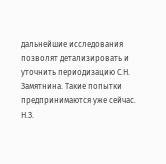дальнейшие исследования позволят детализировать и уточнить периодизацию С.Н. Замятнина. Такие попытки предпринимаются уже сейчас. Н.З.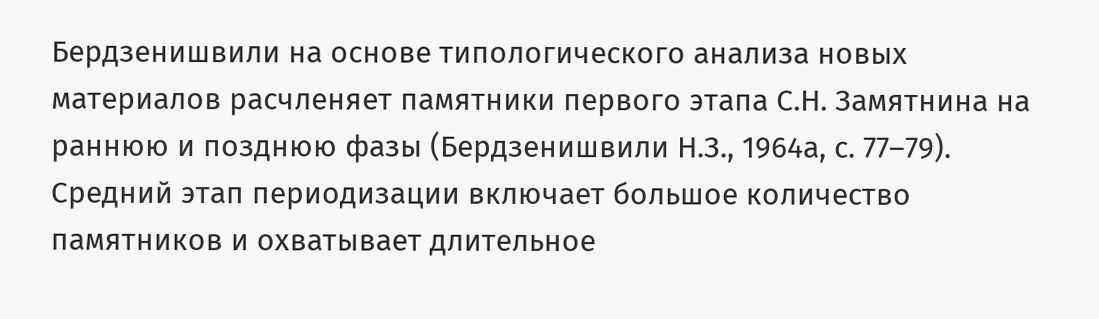Бердзенишвили на основе типологического анализа новых материалов расчленяет памятники первого этапа С.Н. Замятнина на раннюю и позднюю фазы (Бердзенишвили Н.З., 1964а, с. 77–79). Средний этап периодизации включает большое количество памятников и охватывает длительное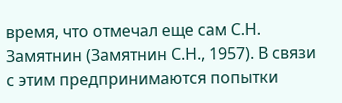время, что отмечал еще сам С.Н. Замятнин (Замятнин С.Н., 1957). В связи с этим предпринимаются попытки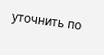уточнить по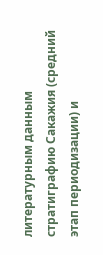литературным данным стратиграфию Сакажия (средний этап периодизации) и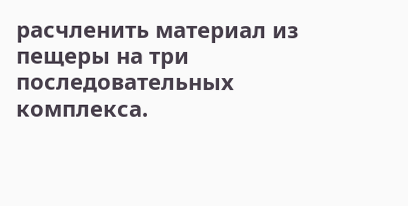расчленить материал из пещеры на три последовательных комплекса.